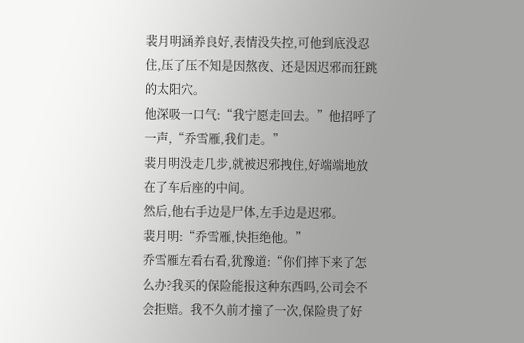裴月明涵养良好,表情没失控,可他到底没忍住,压了压不知是因熬夜、还是因迟邪而狂跳的太阳穴。
他深吸一口气:“我宁愿走回去。”他招呼了一声,“乔雪雁,我们走。”
裴月明没走几步,就被迟邪拽住,好端端地放在了车后座的中间。
然后,他右手边是尸体,左手边是迟邪。
裴月明:“乔雪雁,快拒绝他。”
乔雪雁左看右看,犹豫道:“你们摔下来了怎么办?我买的保险能报这种东西吗,公司会不会拒赔。我不久前才撞了一次,保险贵了好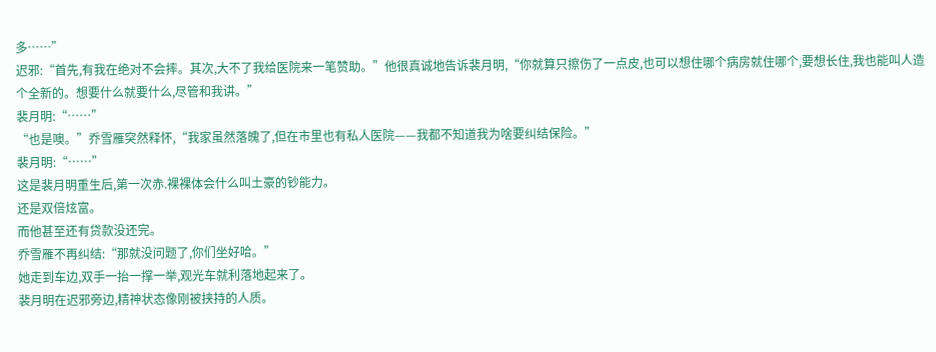多……”
迟邪:“首先,有我在绝对不会摔。其次,大不了我给医院来一笔赞助。”他很真诚地告诉裴月明,“你就算只擦伤了一点皮,也可以想住哪个病房就住哪个,要想长住,我也能叫人造个全新的。想要什么就要什么,尽管和我讲。”
裴月明:“……”
“也是噢。”乔雪雁突然释怀,“我家虽然落魄了,但在市里也有私人医院——我都不知道我为啥要纠结保险。”
裴月明:“……”
这是裴月明重生后,第一次赤.裸裸体会什么叫土豪的钞能力。
还是双倍炫富。
而他甚至还有贷款没还完。
乔雪雁不再纠结:“那就没问题了,你们坐好哈。”
她走到车边,双手一抬一撑一举,观光车就利落地起来了。
裴月明在迟邪旁边,精神状态像刚被挟持的人质。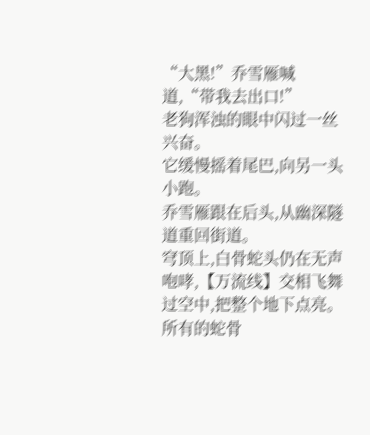“大黑!”乔雪雁喊道,“带我去出口!”
老狗浑浊的眼中闪过一丝兴奋。
它缓慢摇着尾巴,向另一头小跑。
乔雪雁跟在后头,从幽深隧道重回街道。
穹顶上,白骨蛇头仍在无声咆哮,【万流线】交相飞舞过空中,把整个地下点亮。
所有的蛇骨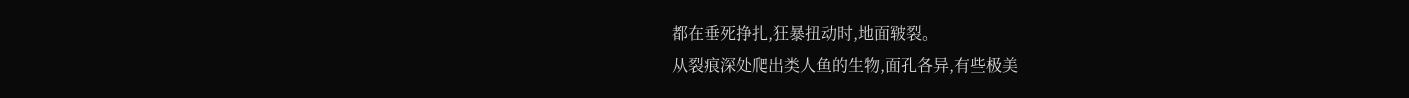都在垂死挣扎,狂暴扭动时,地面皲裂。
从裂痕深处爬出类人鱼的生物,面孔各异,有些极美